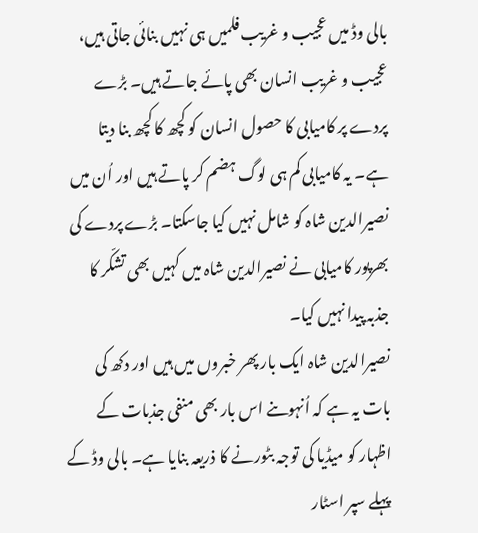بالی وڈ میں عجیب و غریب فلمیں ہی نہیں بنائی جاتی ہیں، عجیب و غریب انسان بھی پائے جاتے ہیں۔ بڑے پردے پر کامیابی کا حصول انسان کو کچھ کا کچھ بنا دیتا ہے۔ یہ کامیابی کم ہی لوگ ہضم کر پاتے ہیں اور اُن میں نصیرالدین شاہ کو شامل نہیں کیا جاسکتا۔ بڑے پردے کی بھرپور کامیابی نے نصیرالدین شاہ میں کہیں بھی تشکّر کا جذبہ پیدا نہیں کیا۔
نصیرالدین شاہ ایک بار پھر خبروں میں ہیں اور دکھ کی بات یہ ہے کہ اُنہوںنے اس بار بھی منفی جذبات کے اظہار کو میڈیا کی توجہ بٹورنے کا ذریعہ بنایا ہے۔ بالی وڈ کے پہلے سپر اسٹار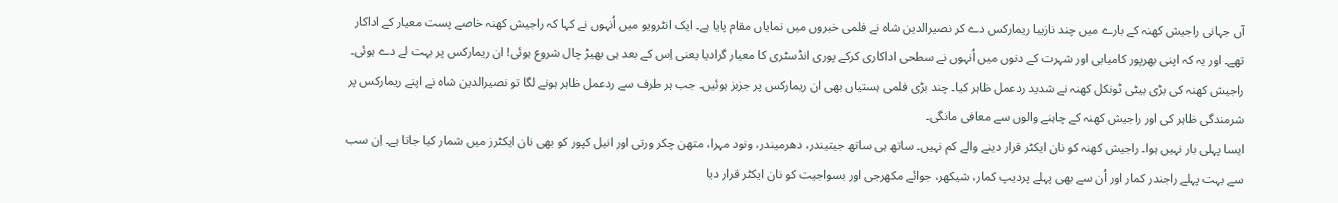آں جہانی راجیش کھنہ کے بارے میں چند نازیبا ریمارکس دے کر نصیرالدین شاہ نے فلمی خبروں میں نمایاں مقام پایا ہے۔ ایک انٹرویو میں اُنہوں نے کہا کہ راجیش کھنہ خاصے پست معیار کے اداکار تھے۔ اور یہ کہ اپنی بھرپور کامیابی اور شہرت کے دنوں میں اُنہوں نے سطحی اداکاری کرکے پوری انڈسٹری کا معیار گرادیا یعنی اِس کے بعد ہی بھیڑ چال شروع ہوئی! ان ریمارکس پر بہت لے دے ہوئی۔ راجیش کھنہ کی بڑی بیٹی ٹونکل کھنہ نے شدید ردعمل ظاہر کیا۔ چند بڑی فلمی ہستیاں بھی ان ریمارکس پر جزبز ہوئیں۔ جب ہر طرف سے ردعمل ظاہر ہونے لگا تو نصیرالدین شاہ نے اپنے ریمارکس پر شرمندگی ظاہر کی اور راجیش کھنہ کے چاہنے والوں سے معافی مانگی۔
ایسا پہلی بار نہیں ہوا۔ راجیش کھنہ کو نان ایکٹر قرار دینے والے کم نہیں۔ ساتھ ہی ساتھ جیتیندر، دھرمیندر، ونود مہرا، متھن چکر ورتی اور انیل کپور کو بھی نان ایکٹرز میں شمار کیا جاتا ہے۔ اِن سب سے بہت پہلے راجندر کمار اور اُن سے بھی پہلے پردیپ کمار، شیکھر، جوائے مکھرجی اور بسواجیت کو نان ایکٹر قرار دیا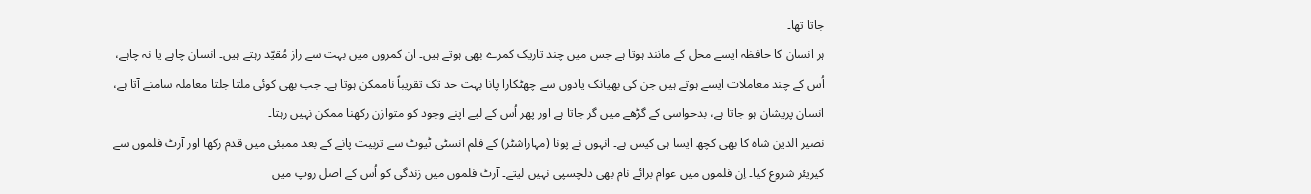جاتا تھا۔
ہر انسان کا حافظہ ایسے محل کے مانند ہوتا ہے جس میں چند تاریک کمرے بھی ہوتے ہیں۔ ان کمروں میں بہت سے راز مُقیّد رہتے ہیں۔ انسان چاہے یا نہ چاہے، اُس کے چند معاملات ایسے ہوتے ہیں جن کی بھیانک یادوں سے چھٹکارا پانا بہت حد تک تقریباً ناممکن ہوتا ہے۔ جب بھی کوئی ملتا جلتا معاملہ سامنے آتا ہے، انسان پریشان ہو جاتا ہے، بدحواسی کے گڑھے میں گر جاتا ہے اور پھر اُس کے لیے اپنے وجود کو متوازن رکھنا ممکن نہیں رہتا۔
نصیر الدین شاہ کا بھی کچھ ایسا ہی کیس ہے۔ انہوں نے پونا (مہاراشٹر) کے فلم انسٹی ٹیوٹ سے تربیت پانے کے بعد ممبئی میں قدم رکھا اور آرٹ فلموں سے کیریئر شروع کیا۔ اِن فلموں میں عوام برائے نام بھی دلچسپی نہیں لیتے۔ آرٹ فلموں میں زندگی کو اُس کے اصل روپ میں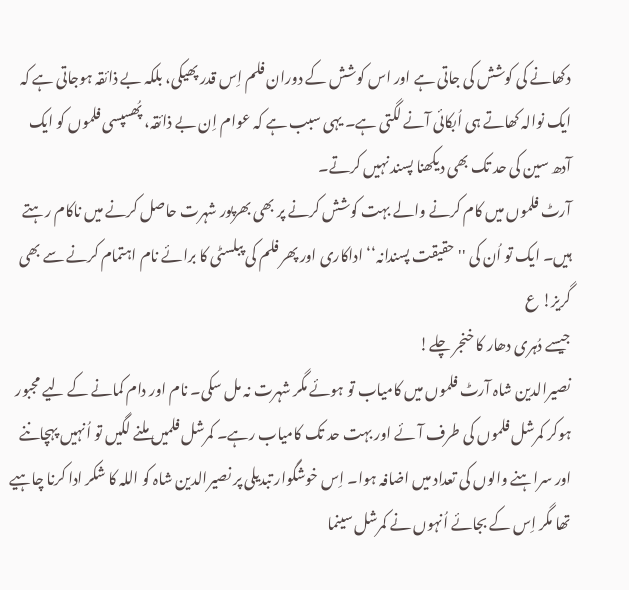دکھانے کی کوشش کی جاتی ہے اور اس کوشش کے دوران فلم اِس قدر پھیکی، بلکہ بے ذائقہ ہوجاتی ہے کہ ایک نوالہ کھاتے ہی اُبکائی آنے لگتی ہے۔ یہی سبب ہے کہ عوام اِن بے ذائقہ، پُھسپسی فلموں کو ایک آدھ سین کی حد تک بھی دیکھنا پسند نہیں کرتے۔
آرٹ فلموں میں کام کرنے والے بہت کوشش کرنے پر بھی بھرپور شہرت حاصل کرنے میں ناکام رہتے ہیں۔ ایک تو اُن کی ''حقیقت پسندانہ‘‘ اداکاری اور پھر فلم کی پبلسٹی کا برائے نام اہتمام کرنے سے بھی گریز! ع
جیسے دُہری دھار کا خنجر چلے!
نصیرالدین شاہ آرٹ فلموں میں کامیاب تو ہوئے مگر شہرت نہ مل سکی۔ نام اور دام کمانے کے لیے مجبور ہوکر کمرشل فلموں کی طرف آئے اور بہت حد تک کامیاب رہے۔ کمرشل فلمیں ملنے لگیں تو اُنہیں پہچاننے اور سراہنے والوں کی تعداد میں اضافہ ہوا۔ اِس خوشگوار تبدیلی پر نصیرالدین شاہ کو اللہ کا شکر ادا کرنا چاہیے تھا مگر اِس کے بجائے اُنہوں نے کمرشل سینما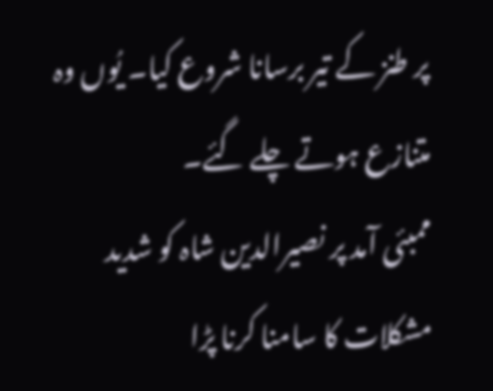پر طنز کے تیر برسانا شروع کیا۔ یُوں وہ متنازع ہوتے چلے گئے۔
ممبئی آمد پر نصیرالدین شاہ کو شدید مشکلات کا سامنا کرنا پڑا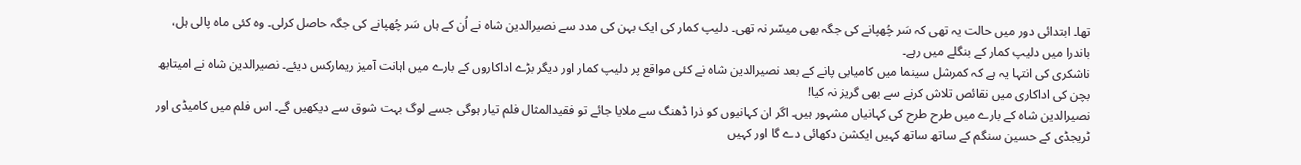تھا۔ ابتدائی دور میں حالت یہ تھی کہ سَر چُھپانے کی جگہ بھی میسّر نہ تھی۔ دلیپ کمار کی ایک بہن کی مدد سے نصیرالدین شاہ نے اُن کے ہاں سَر چُھپانے کی جگہ حاصل کرلی۔ وہ کئی ماہ پالی ہل، باندرا میں دلیپ کمار کے بنگلے میں رہے۔
ناشکری کی انتہا یہ ہے کہ کمرشل سینما میں کامیابی پانے کے بعد نصیرالدین شاہ نے کئی مواقع پر دلیپ کمار اور دیگر بڑے اداکاروں کے بارے میں اہانت آمیز ریمارکس دیئے۔ نصیرالدین شاہ نے امیتابھ بچن کی اداکاری میں نقائص تلاش کرنے سے بھی گریز نہ کیا!
نصیرالدین شاہ کے بارے میں طرح طرح کی کہانیاں مشہور ہیں۔ اگر ان کہانیوں کو ذرا ڈھنگ سے ملایا جائے تو فقیدالمثال فلم تیار ہوگی جسے لوگ بہت شوق سے دیکھیں گے۔ اس فلم میں کامیڈی اور ٹریجڈی کے حسین سنگم کے ساتھ ساتھ کہیں ایکشن دکھائی دے گا اور کہیں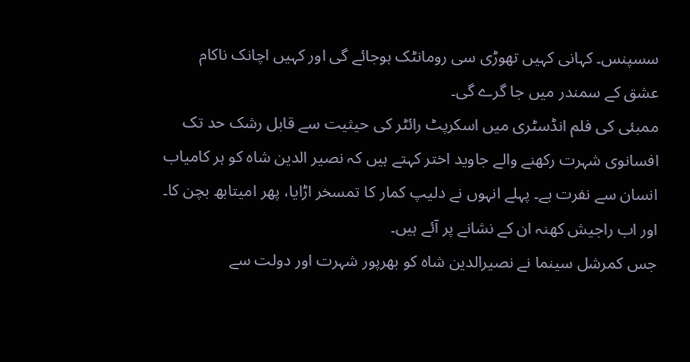سسپنس۔ کہانی کہیں تھوڑی سی رومانٹک ہوجائے گی اور کہیں اچانک ناکام عشق کے سمندر میں جا گرے گی۔
ممبئی کی فلم انڈسٹری میں اسکرپٹ رائٹر کی حیثیت سے قابل رشک حد تک افسانوی شہرت رکھنے والے جاوید اختر کہتے ہیں کہ نصیر الدین شاہ کو ہر کامیاب انسان سے نفرت ہے۔ پہلے انہوں نے دلیپ کمار کا تمسخر اڑایا، پھر امیتابھ بچن کا۔ اور اب راجیش کھنہ ان کے نشانے پر آئے ہیں۔
جس کمرشل سینما نے نصیرالدین شاہ کو بھرپور شہرت اور دولت سے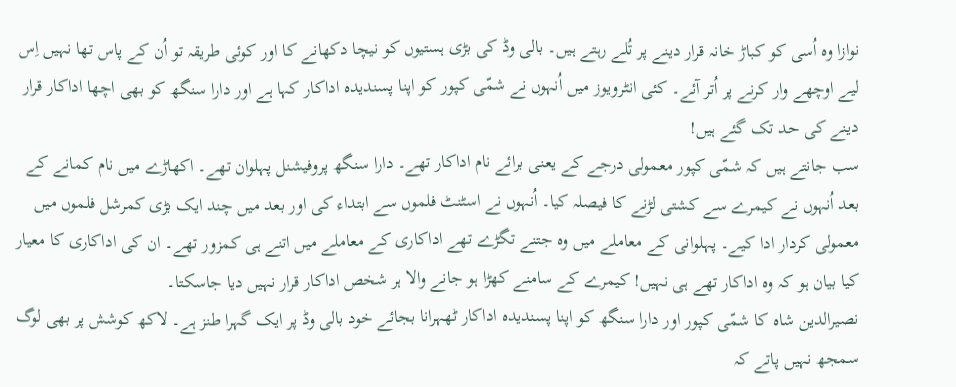نوازا وہ اُسی کو کباڑ خانہ قرار دینے پر تُلے رہتے ہیں۔ بالی وڈ کی بڑی ہستیوں کو نیچا دکھانے کا اور کوئی طریقہ تو اُن کے پاس تھا نہیں اِس لیے اوچھے وار کرنے پر اُتر آئے۔ کئی انٹرویوز میں اُنہوں نے شمّی کپور کو اپنا پسندیدہ اداکار کہا ہے اور دارا سنگھ کو بھی اچھا اداکار قرار دینے کی حد تک گئے ہیں!
سب جانتے ہیں کہ شمّی کپور معمولی درجے کے یعنی برائے نام اداکار تھے۔ دارا سنگھ پروفیشنل پہلوان تھے۔ اکھاڑے میں نام کمانے کے بعد اُنہوں نے کیمرے سے کشتی لڑنے کا فیصلہ کیا۔ اُنہوں نے اسٹنٹ فلموں سے ابتداء کی اور بعد میں چند ایک بڑی کمرشل فلموں میں معمولی کردار ادا کیے۔ پہلوانی کے معاملے میں وہ جتنے تگڑے تھے اداکاری کے معاملے میں اتنے ہی کمزور تھے۔ ان کی اداکاری کا معیار کیا بیان ہو کہ وہ اداکار تھے ہی نہیں! کیمرے کے سامنے کھڑا ہو جانے والا ہر شخص اداکار قرار نہیں دیا جاسکتا۔
نصیرالدین شاہ کا شمّی کپور اور دارا سنگھ کو اپنا پسندیدہ اداکار ٹھہرانا بجائے خود بالی وڈ پر ایک گہرا طنز ہے۔ لاکھ کوشش پر بھی لوگ سمجھ نہیں پاتے کہ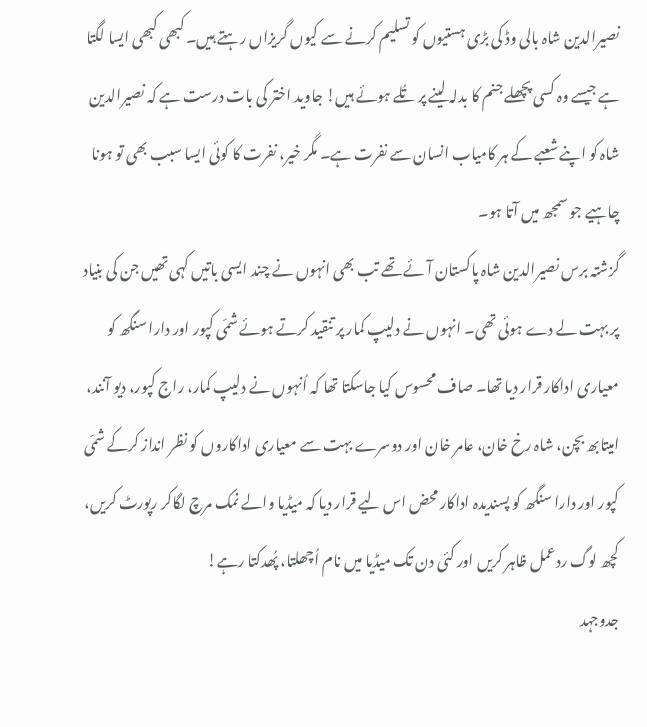نصیرالدین شاہ بالی وڈ کی بڑی ہستیوں کو تسلیم کرنے سے کیوں گریزاں رہتے ہیں۔ کبھی کبھی ایسا لگتا ہے جیسے وہ کسی پچھلے جنم کا بدلہ لینے پر تُلے ہوئے ہیں! جاوید اختر کی بات درست ہے کہ نصیرالدین شاہ کو اپنے شعبے کے ہر کامیاب انسان سے نفرت ہے۔ مگر خیر، نفرت کا کوئی ایسا سبب بھی تو ہونا چاہیے جو سمجھ میں آتا ہو۔
گزشتہ برس نصیرالدین شاہ پاکستان آئے تھے تب بھی انہوں نے چند ایسی باتیں کہی تھیں جن کی بنیاد پر بہت لے دے ہوئی تھی۔ انہوں نے دلیپ کمار پر تنقید کرتے ہوئے شمّی کپور اور دارا سنگھ کو معیاری اداکار قرار دیا تھا۔ صاف محسوس کیا جاسکتا تھا کہ اُنہوں نے دلیپ کمار، راج کپور، دیو آنند، امیتابھ بچن، شاہ رخ خان، عامر خان اور دوسرے بہت سے معیاری اداکاروں کو نظر انداز کرکے شمّی کپور اور دارا سنگھ کو پسندیدہ اداکار محض اس لیے قرار دیا کہ میڈیا والے نمک مرچ لگاکر رپورٹ کریں، کچھ لوگ ردعمل ظاہر کریں اور کئی دن تک میڈیا میں نام اُچھلتا، پُھدکتا رہے!
جدوجہد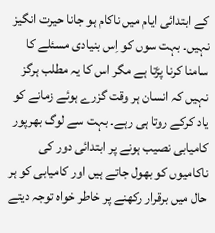کے ابتدائی ایام میں ناکام ہو جانا حیرت انگیز نہیں۔ بہت سوں کو اِس بنیادی مسئلے کا سامنا کرنا پڑتا ہے مگر اس کا یہ مطلب ہرگز نہیں کہ انسان ہر وقت گزرے ہوئے زمانے کو یاد کرکے روتا ہی رہے۔ بہت سے لوگ بھرپور کامیابی نصیب ہونے پر ابتدائی دور کی ناکامیوں کو بھول جاتے ہیں اور کامیابی کو ہر حال میں برقرار رکھنے پر خاطر خواہ توجہ دیتے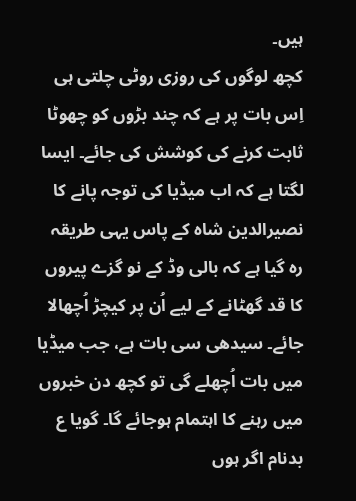ہیں۔
کچھ لوگوں کی روزی روٹی چلتی ہی اِس بات پر ہے کہ چند بڑوں کو چھوٹا ثابت کرنے کی کوشش کی جائے۔ ایسا لگتا ہے کہ اب میڈیا کی توجہ پانے کا نصیرالدین شاہ کے پاس یہی طریقہ رہ گیا ہے کہ بالی وڈ کے نو گزے پیروں کا قد گھٹانے کے لیے اُن پر کیچڑ اُچھالا جائے۔ سیدھی سی بات ہے، جب میڈیا میں بات اُچھلے گی تو کچھ دن خبروں میں رہنے کا اہتمام ہوجائے گا۔ گویا ع
بدنام اگر ہوں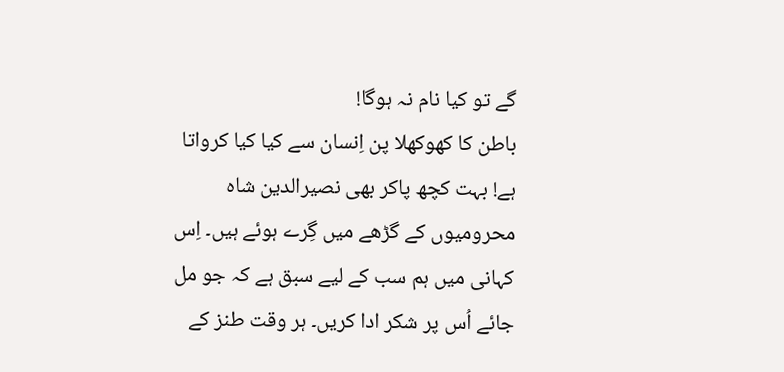گے تو کیا نام نہ ہوگا!
باطن کا کھوکھلا پن اِنسان سے کیا کیا کرواتا ہے! بہت کچھ پاکر بھی نصیرالدین شاہ محرومیوں کے گڑھے میں گِرے ہوئے ہیں۔ اِس کہانی میں ہم سب کے لیے سبق ہے کہ جو مل جائے اُس پر شکر ادا کریں۔ ہر وقت طنز کے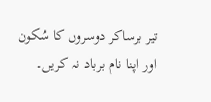تیر برساکر دوسروں کا سُکون اور اپنا نام برباد نہ کریں۔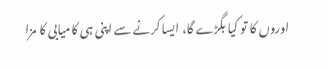اوروں کا تو کیا بگڑے گا، ایسا کرنے سے اپنی ہی کامیابی کا مزا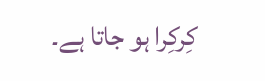کِرکِرا ہو جاتا ہے۔